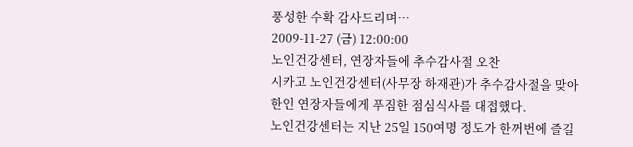풍성한 수확 감사드리며…
2009-11-27 (금) 12:00:00
노인건강센터, 연장자들에 추수감사절 오찬
시카고 노인건강센터(사무장 하재관)가 추수감사절을 맞아 한인 연장자들에게 푸짐한 점심식사를 대접했다.
노인건강센터는 지난 25일 150여명 정도가 한꺼번에 즐길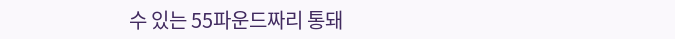수 있는 55파운드짜리 통돼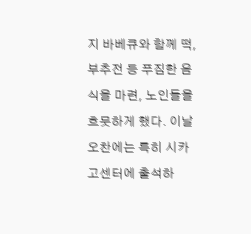지 바베큐와 함께 떡, 부추전 등 푸짐한 음식을 마련, 노인들을 흐뭇하게 했다. 이날 오찬에는 특히 시카고센터에 출석하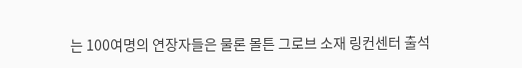는 100여명의 연장자들은 물론 몰튼 그로브 소재 링컨센터 출석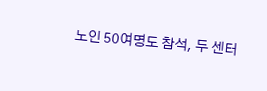노인 50여명도 참석, 두 센터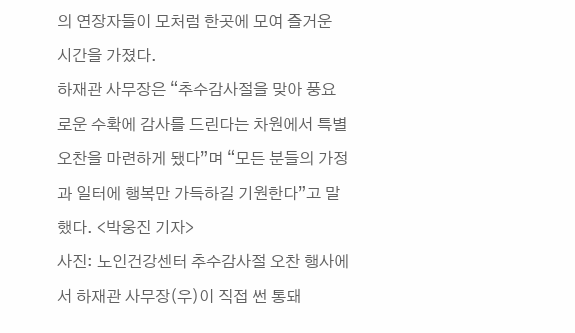의 연장자들이 모처럼 한곳에 모여 즐거운 시간을 가졌다.
하재관 사무장은 “추수감사절을 맞아 풍요로운 수확에 감사를 드린다는 차원에서 특별 오찬을 마련하게 됐다”며 “모든 분들의 가정과 일터에 행복만 가득하길 기원한다”고 말했다. <박웅진 기자>
사진: 노인건강센터 추수감사절 오찬 행사에서 하재관 사무장(우)이 직접 썬 통돼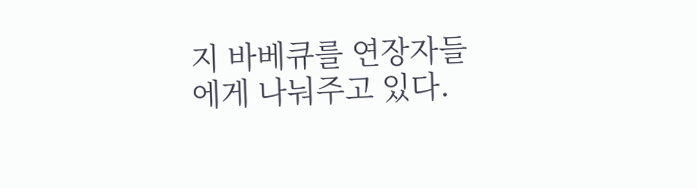지 바베큐를 연장자들에게 나눠주고 있다.